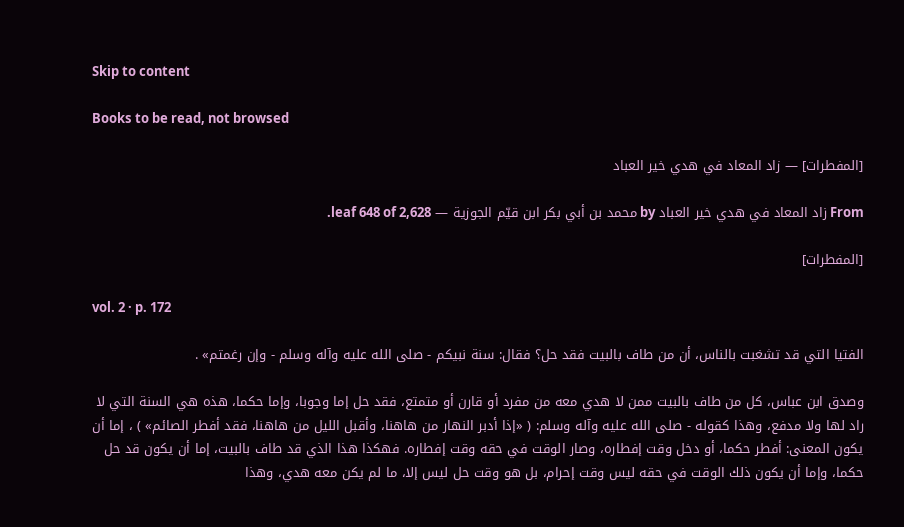Skip to content

Books to be read, not browsed

[المفطرات] — زاد المعاد في هدي خير العباد

From زاد المعاد في هدي خير العباد by محمد بن أبي بكر ابن قيّم الجوزية — leaf 648 of 2,628.

[المفطرات]

vol. 2 · p. 172

الفتيا التي قد تشغبت بالناس، أن من طاف بالبيت فقد حل؟ فقال: سنة نبيكم - صلى الله عليه وآله وسلم - وإن رغمتم» .

وصدق ابن عباس، كل من طاف بالبيت ممن لا هدي معه من مفرد أو قارن أو متمتع، فقد حل إما وجوبا، وإما حكما، هذه هي السنة التي لا راد لها ولا مدفع، وهذا كقوله - صلى الله عليه وآله وسلم: ( «إذا أدبر النهار من هاهنا، وأقبل الليل من هاهنا، فقد أفطر الصائم» ) ، إما أن يكون المعنى: أفطر حكما، أو دخل وقت إفطاره، وصار الوقت في حقه وقت إفطاره. فهكذا هذا الذي قد طاف بالبيت، إما أن يكون قد حل حكما، وإما أن يكون ذلك الوقت في حقه ليس وقت إحرام، بل هو وقت حل ليس إلا، ما لم يكن معه هدي، وهذا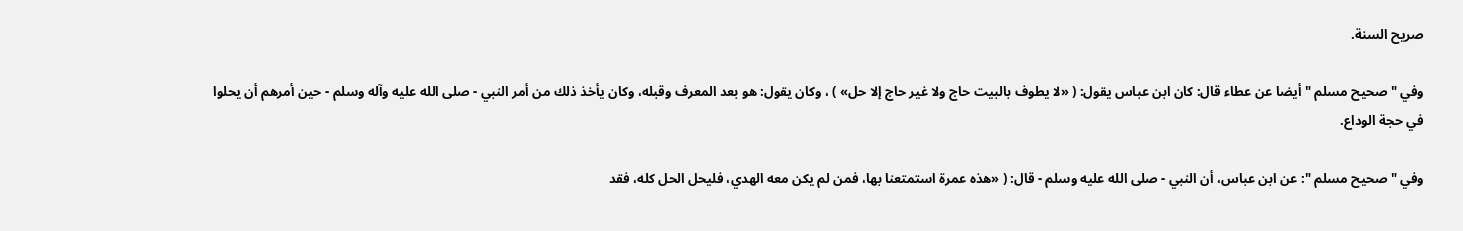صريح السنة.

وفي " صحيح مسلم " أيضا عن عطاء قال: كان ابن عباس يقول: ( «لا يطوف بالبيت حاج ولا غير حاج إلا حل» ) ، وكان يقول: هو بعد المعرف وقبله، وكان يأخذ ذلك من أمر النبي - صلى الله عليه وآله وسلم - حين أمرهم أن يحلوا في حجة الوداع.

وفي " صحيح مسلم ": عن ابن عباس، أن النبي - صلى الله عليه وسلم - قال: ( «هذه عمرة استمتعنا بها، فمن لم يكن معه الهدي، فليحل الحل كله، فقد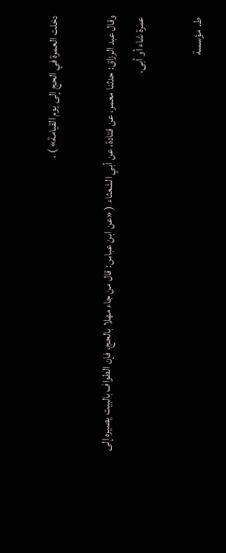دخلت العمرة في الحج إلى يوم القيامة» ) .

وقال عبد الرزاق: حدثنا معمر، عن قتادة، عن أبي الشعثاء ( «عن ابن عباس: قال من جاء مهلا بالحج، فإن الطواف بالبيت يصيره إلى عمرة شاء أو أبى.

ط. مؤسسة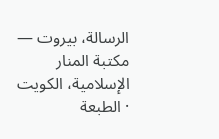الرسالة، بيروت — مكتبة المنار الإسلامية، الكويت · الطبعة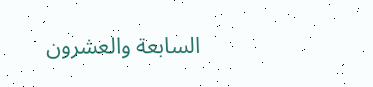السابعة والعشرون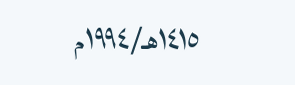١٤١٥هـ/١٩٩٤م